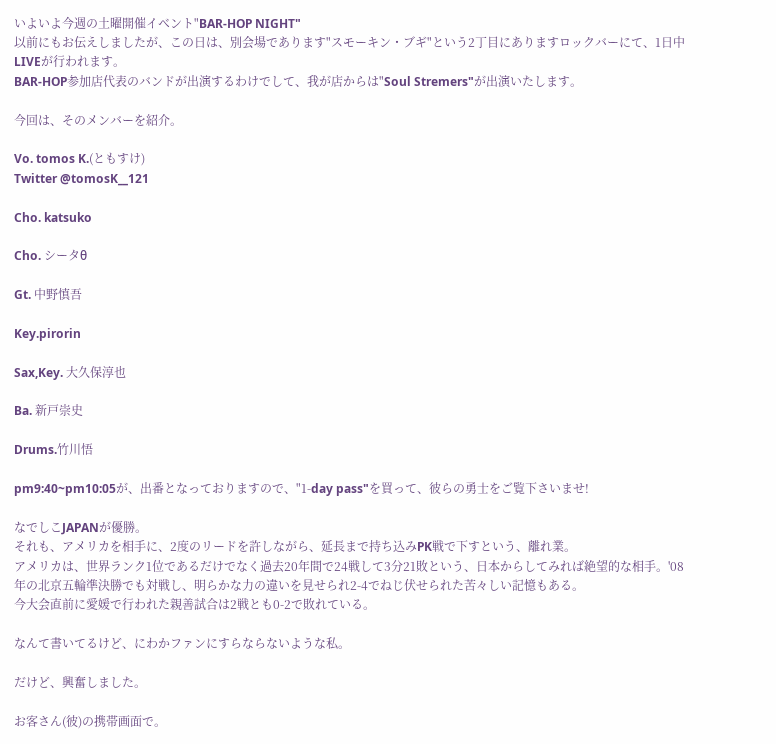いよいよ今週の土曜開催イベント"BAR-HOP NIGHT"
以前にもお伝えしましたが、この日は、別会場であります"スモーキン・ブギ"という2丁目にありますロックバーにて、1日中LIVEが行われます。
BAR-HOP参加店代表のバンドが出演するわけでして、我が店からは"Soul Stremers"が出演いたします。

今回は、そのメンバーを紹介。

Vo. tomos K.(ともすけ)
Twitter @tomosK__121

Cho. katsuko

Cho. シータθ

Gt. 中野慎吾

Key.pirorin

Sax,Key. 大久保淳也

Ba. 新戸崇史

Drums.竹川悟

pm9:40~pm10:05が、出番となっておりますので、"1-day pass"を買って、彼らの勇士をご覧下さいませ!

なでしこJAPANが優勝。
それも、アメリカを相手に、2度のリードを許しながら、延長まで持ち込みPK戦で下すという、離れ業。
アメリカは、世界ランク1位であるだけでなく過去20年間で24戦して3分21敗という、日本からしてみれば絶望的な相手。'08年の北京五輪準決勝でも対戦し、明らかな力の違いを見せられ2-4でねじ伏せられた苦々しい記憶もある。
今大会直前に愛媛で行われた親善試合は2戦とも0-2で敗れている。

なんて書いてるけど、にわかファンにすらならないような私。

だけど、興奮しました。

お客さん(彼)の携帯画面で。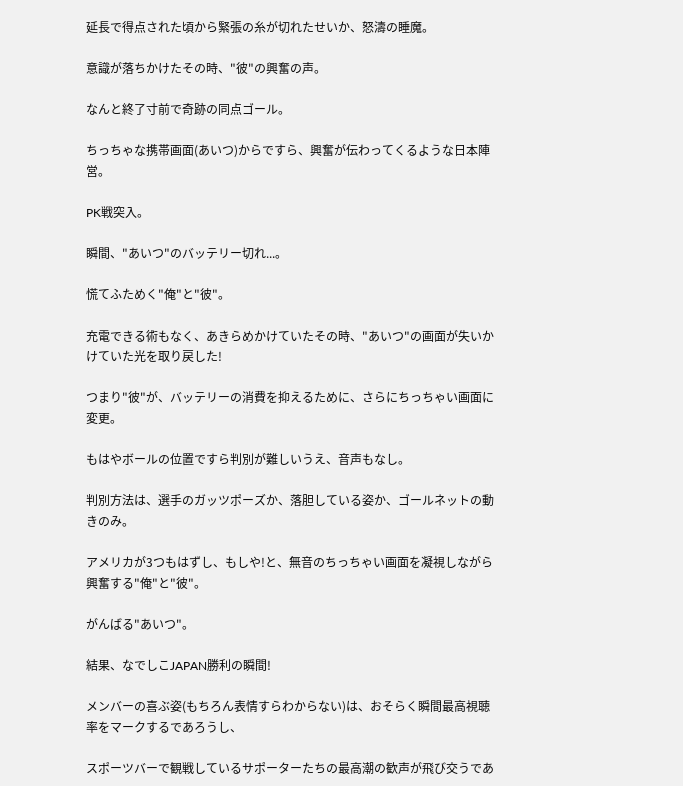延長で得点された頃から緊張の糸が切れたせいか、怒濤の睡魔。

意識が落ちかけたその時、"彼"の興奮の声。

なんと終了寸前で奇跡の同点ゴール。

ちっちゃな携帯画面(あいつ)からですら、興奮が伝わってくるような日本陣営。

PK戦突入。

瞬間、"あいつ"のバッテリー切れ...。

慌てふためく"俺"と"彼"。

充電できる術もなく、あきらめかけていたその時、"あいつ"の画面が失いかけていた光を取り戻した!

つまり"彼"が、バッテリーの消費を抑えるために、さらにちっちゃい画面に変更。

もはやボールの位置ですら判別が難しいうえ、音声もなし。

判別方法は、選手のガッツポーズか、落胆している姿か、ゴールネットの動きのみ。

アメリカが3つもはずし、もしや!と、無音のちっちゃい画面を凝視しながら興奮する"俺"と"彼"。

がんばる"あいつ"。

結果、なでしこJAPAN勝利の瞬間!

メンバーの喜ぶ姿(もちろん表情すらわからない)は、おそらく瞬間最高視聴率をマークするであろうし、

スポーツバーで観戦しているサポーターたちの最高潮の歓声が飛び交うであ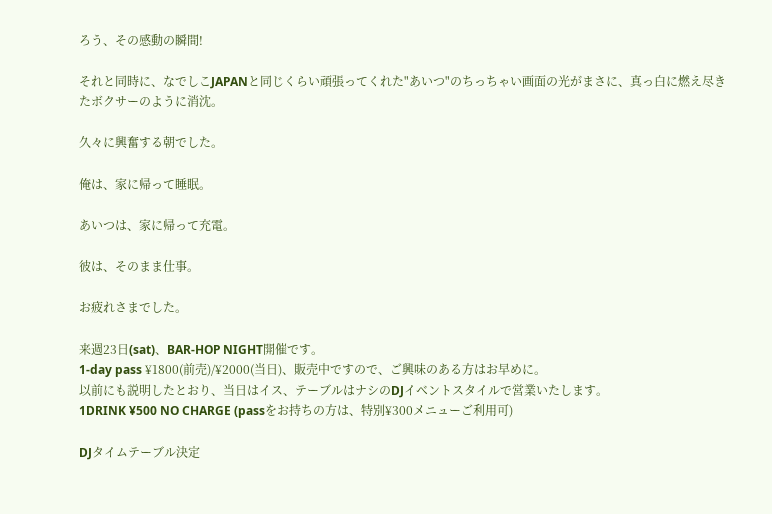ろう、その感動の瞬間!

それと同時に、なでしこJAPANと同じくらい頑張ってくれた"あいつ"のちっちゃい画面の光がまさに、真っ白に燃え尽きたボクサーのように消沈。

久々に興奮する朝でした。

俺は、家に帰って睡眠。

あいつは、家に帰って充電。

彼は、そのまま仕事。

お疲れさまでした。

来週23日(sat)、BAR-HOP NIGHT開催です。
1-day pass ¥1800(前売)/¥2000(当日)、販売中ですので、ご興味のある方はお早めに。
以前にも説明したとおり、当日はイス、テーブルはナシのDJイベントスタイルで営業いたします。
1DRINK ¥500 NO CHARGE (passをお持ちの方は、特別¥300メニューご利用可)

DJタイムテーブル決定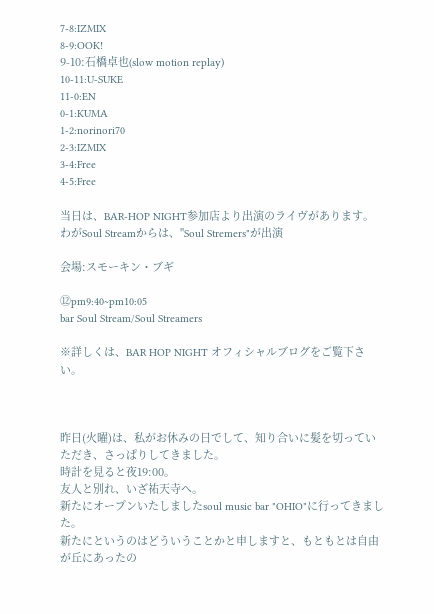7-8:IZMIX
8-9:OOK!
9-10:石橋卓也(slow motion replay)
10-11:U-SUKE
11-0:EN
0-1:KUMA
1-2:norinori70
2-3:IZMIX
3-4:Free
4-5:Free

当日は、BAR-HOP NIGHT参加店より出演のライヴがあります。
わがSoul Streamからは、"Soul Stremers"が出演

会場:スモーキン・ブギ

⑫pm9:40~pm10:05
bar Soul Stream/Soul Streamers

※詳しくは、BAR HOP NIGHT オフィシャルブログをご覧下さい。



昨日(火曜)は、私がお休みの日でして、知り合いに髪を切っていただき、さっぱりしてきました。
時計を見ると夜19:00。
友人と別れ、いざ祐天寺へ。
新たにオープンいたしましたsoul music bar "OHIO"に行ってきました。
新たにというのはどういうことかと申しますと、もともとは自由が丘にあったの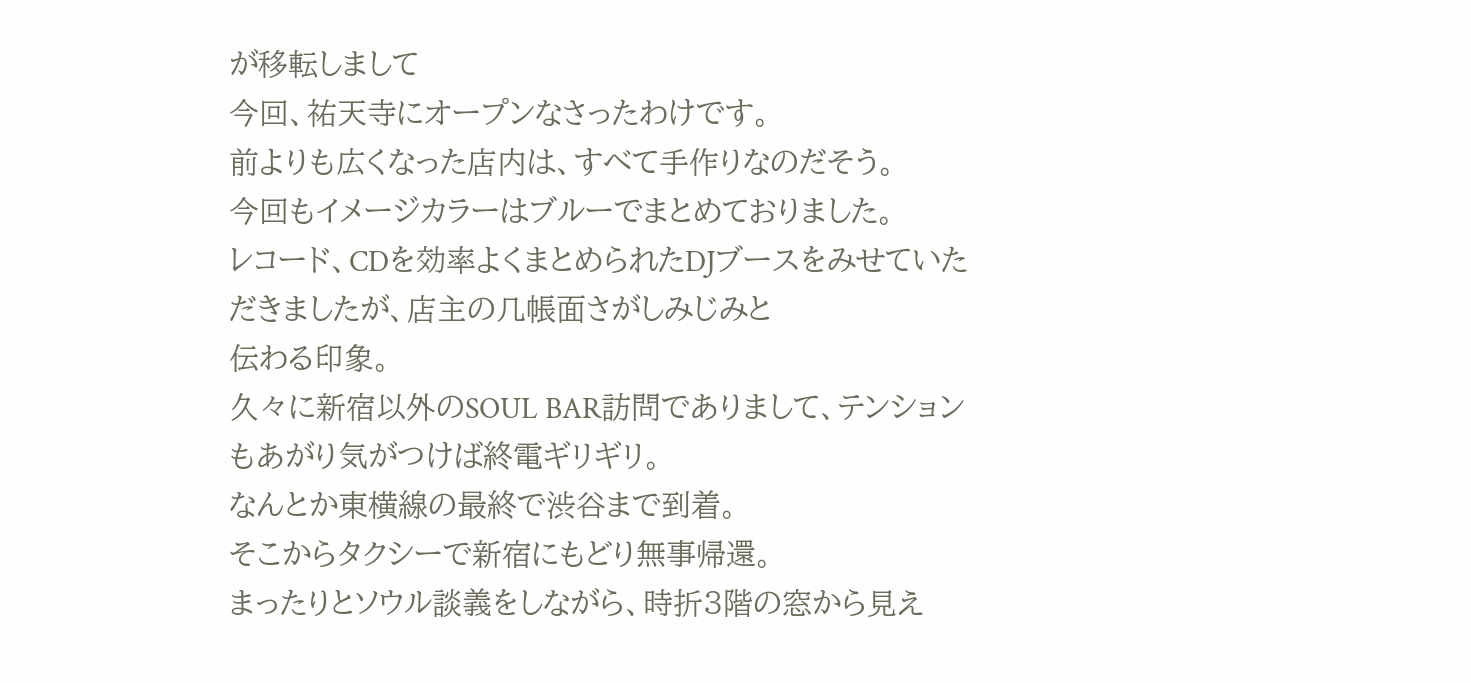が移転しまして
今回、祐天寺にオープンなさったわけです。
前よりも広くなった店内は、すべて手作りなのだそう。
今回もイメージカラーはブルーでまとめておりました。
レコード、CDを効率よくまとめられたDJブースをみせていただきましたが、店主の几帳面さがしみじみと
伝わる印象。
久々に新宿以外のSOUL BAR訪問でありまして、テンションもあがり気がつけば終電ギリギリ。
なんとか東横線の最終で渋谷まで到着。
そこからタクシーで新宿にもどり無事帰還。
まったりとソウル談義をしながら、時折3階の窓から見え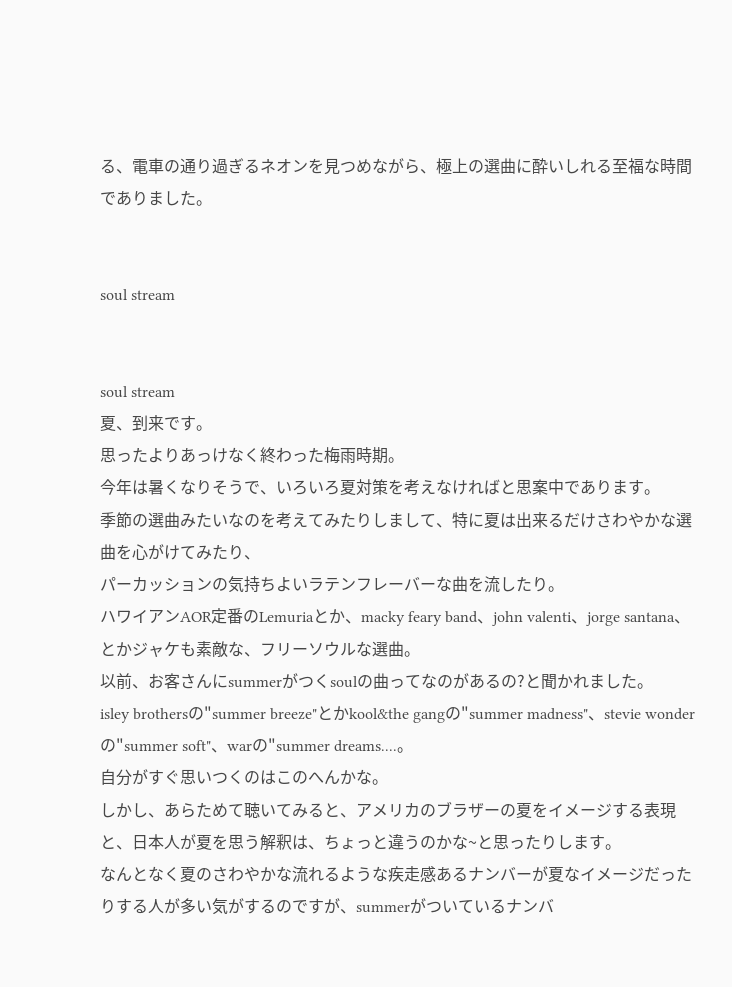る、電車の通り過ぎるネオンを見つめながら、極上の選曲に酔いしれる至福な時間でありました。


soul stream


soul stream
夏、到来です。
思ったよりあっけなく終わった梅雨時期。
今年は暑くなりそうで、いろいろ夏対策を考えなければと思案中であります。
季節の選曲みたいなのを考えてみたりしまして、特に夏は出来るだけさわやかな選曲を心がけてみたり、
パーカッションの気持ちよいラテンフレーバーな曲を流したり。
ハワイアンAOR定番のLemuriaとか、macky feary band、john valenti、jorge santana、とかジャケも素敵な、フリーソウルな選曲。
以前、お客さんにsummerがつくsoulの曲ってなのがあるの?と聞かれました。
isley brothersの"summer breeze"とかkool&the gangの"summer madness"、stevie wonderの"summer soft"、warの"summer dreams....。
自分がすぐ思いつくのはこのへんかな。
しかし、あらためて聴いてみると、アメリカのブラザーの夏をイメージする表現と、日本人が夏を思う解釈は、ちょっと違うのかな~と思ったりします。
なんとなく夏のさわやかな流れるような疾走感あるナンバーが夏なイメージだったりする人が多い気がするのですが、summerがついているナンバ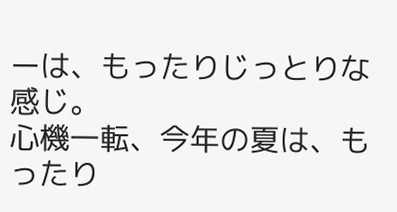ーは、もったりじっとりな感じ。
心機一転、今年の夏は、もったり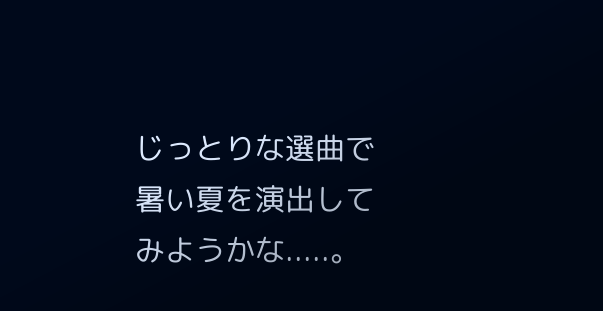じっとりな選曲で暑い夏を演出してみようかな.....。